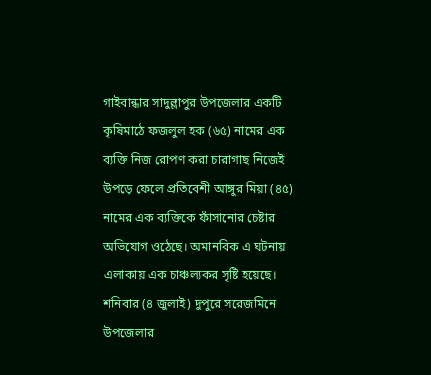গাইবান্ধার সাদুল্লাপুর উপজেলার একটি কৃষিমাঠে ফজলুল হক (৬৫) নামের এক ব্যক্তি নিজ রোপণ করা চারাগাছ নিজেই উপড়ে ফেলে প্রতিবেশী আঙ্গুর মিয়া (৪৫) নামের এক ব্যক্তিকে ফাঁসানোর চেষ্টার অভিযোগ ওঠেছে। অমানবিক এ ঘটনায় এলাকায় এক চাঞ্চল্যকর সৃষ্টি হয়েছে।
শনিবার (৪ জুলাই) দুপুরে সরেজমিনে উপজেলার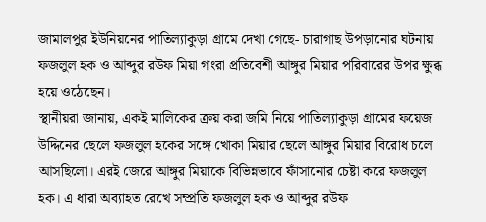জামালপুর ইউনিয়নের পাতিল্যাকুড়া গ্রামে দেখা গেছে- চারাগাছ উপড়ানোর ঘটনায় ফজলুল হক ও আব্দুর রউফ মিয়া গংরা প্রতিবেশী আঙ্গুর মিয়ার পরিবারের উপর ক্ষুব্ধ হয়ে ওঠেছেন।
স্থানীয়রা জানায়, একই মালিকের ক্রয় করা জমি নিয়ে পাতিল্যাকুড়া গ্রামের ফয়েজ উদ্দিনের ছেলে ফজলুল হকের সঙ্গে খোকা মিয়ার ছেলে আঙ্গুর মিয়ার বিরোধ চলে আসছিলো। এরই জেরে আঙ্গুর মিয়াকে বিভিন্নভাবে ফাঁসানোর চেষ্টা করে ফজলুল হক। এ ধারা অব্যাহত রেখে সম্প্রতি ফজলুল হক ও আব্দুর রউফ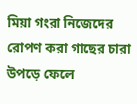মিয়া গংরা নিজেদের রোপণ করা গাছের চারা উপড়ে ফেলে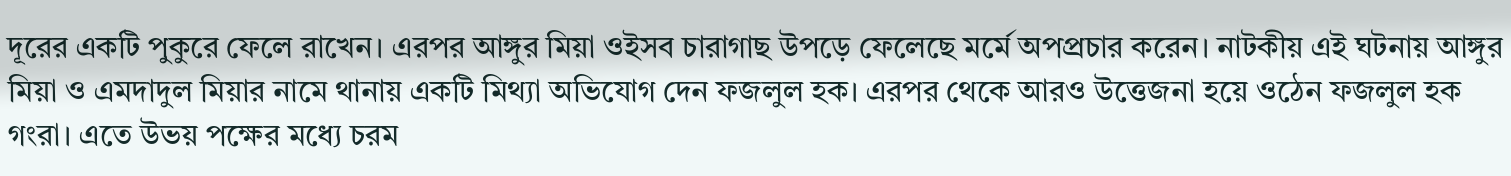দূরের একটি পুকুরে ফেলে রাখেন। এরপর আঙ্গুর মিয়া ওইসব চারাগাছ উপড়ে ফেলেছে মর্মে অপপ্রচার করেন। নাটকীয় এই ঘটনায় আঙ্গুর মিয়া ও এমদাদুল মিয়ার নামে থানায় একটি মিথ্যা অভিযোগ দেন ফজলুল হক। এরপর থেকে আরও উত্তেজনা হয়ে ওঠেন ফজলুল হক গংরা। এতে উভয় পক্ষের মধ্যে চরম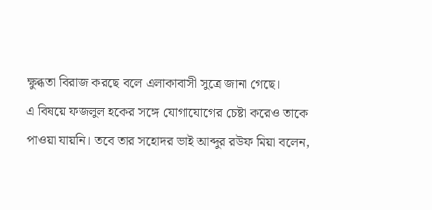ক্ষুব্ধতা বিরাজ করছে বলে এলাকাবাসী সুত্রে জানা গেছে।
এ বিষয়ে ফজলুল হকের সঙ্গে যোগাযোগের চেষ্টা করেও তাকে পাওয়া যায়নি। তবে তার সহোদর ভাই আব্দুর রউফ মিয়া বলেন,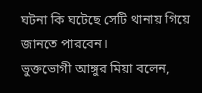ঘটনা কি ঘটেছে সেটি থানায় গিয়ে জানতে পারবেন।
ভুক্তভোগী আঙ্গুর মিয়া বলেন,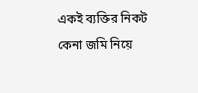একই ব্যক্তির নিকট কেনা জমি নিয়ে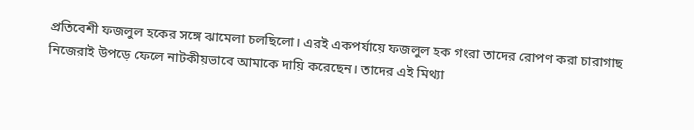প্রতিবেশী ফজলুল হকের সঙ্গে ঝামেলা চলছিলো। এরই একপর্যায়ে ফজলুল হক গংরা তাদের রোপণ করা চারাগাছ নিজেরাই উপড়ে ফেলে নাটকীয়ভাবে আমাকে দায়ি করেছেন। তাদের এই মিথ্যা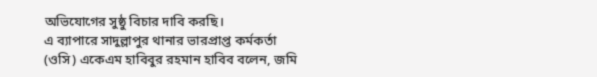অভিযোগের সুষ্ঠু বিচার দাবি করছি।
এ ব্যাপারে সাদুল্লাপুর থানার ভারপ্রাপ্ত কর্মকর্তা (ওসি) একেএম হাবিবুর রহমান হাবিব বলেন, জমি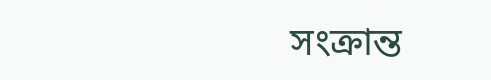সংক্রান্ত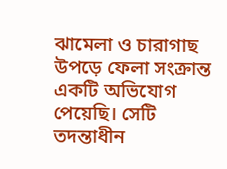ঝামেলা ও চারাগাছ উপড়ে ফেলা সংক্রান্ত একটি অভিযোগ পেয়েছি। সেটি তদন্তাধীন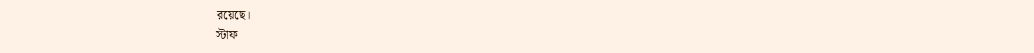রয়েছে।
স্টাফ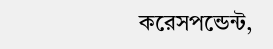করেসপন্ডেন্ট,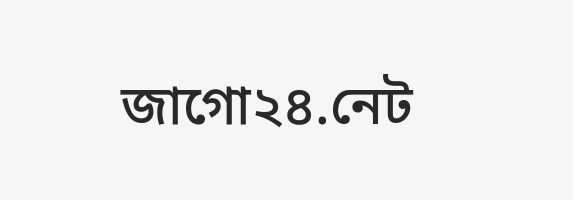জাগো২৪.নেট